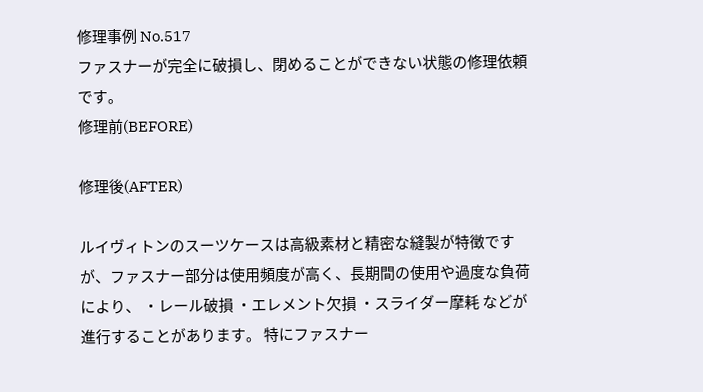修理事例 No.517
ファスナーが完全に破損し、閉めることができない状態の修理依頼です。
修理前(BEFORE)

修理後(AFTER)

ルイヴィトンのスーツケースは高級素材と精密な縫製が特徴ですが、ファスナー部分は使用頻度が高く、長期間の使用や過度な負荷により、 ・レール破損 ・エレメント欠損 ・スライダー摩耗 などが進行することがあります。 特にファスナー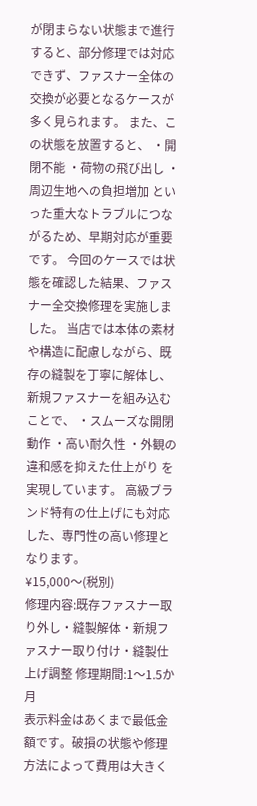が閉まらない状態まで進行すると、部分修理では対応できず、ファスナー全体の交換が必要となるケースが多く見られます。 また、この状態を放置すると、 ・開閉不能 ・荷物の飛び出し ・周辺生地への負担増加 といった重大なトラブルにつながるため、早期対応が重要です。 今回のケースでは状態を確認した結果、ファスナー全交換修理を実施しました。 当店では本体の素材や構造に配慮しながら、既存の縫製を丁寧に解体し、新規ファスナーを組み込むことで、 ・スムーズな開閉動作 ・高い耐久性 ・外観の違和感を抑えた仕上がり を実現しています。 高級ブランド特有の仕上げにも対応した、専門性の高い修理となります。
¥15,000〜(税別)
修理内容:既存ファスナー取り外し・縫製解体・新規ファスナー取り付け・縫製仕上げ調整 修理期間:1〜1.5か月
表示料金はあくまで最低金額です。破損の状態や修理方法によって費用は大きく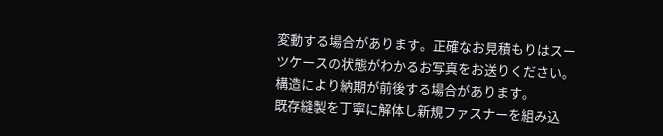変動する場合があります。正確なお見積もりはスーツケースの状態がわかるお写真をお送りください。
構造により納期が前後する場合があります。
既存縫製を丁寧に解体し新規ファスナーを組み込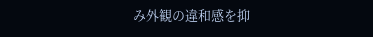み外観の違和感を抑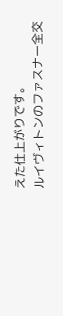えた仕上がりです。
ルイヴィトンのファスナー全交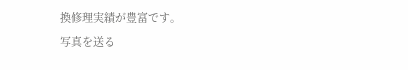換修理実績が豊富です。
写真を送る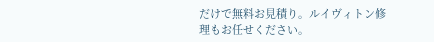だけで無料お見積り。ルイヴィトン修理もお任せください。